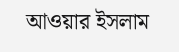আওয়ার ইসলাম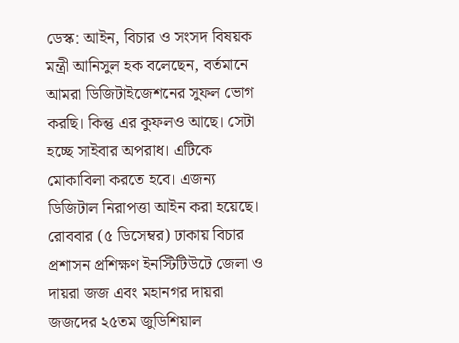ডেস্ক: আইন, বিচার ও সংসদ বিষয়ক মন্ত্রী আনিসুল হক বলেছেন, বর্তমানে আমরা ডিজিটাইজেশনের সুফল ভোগ করছি। কিন্তু এর কুফলও আছে। সেটা হচ্ছে সাইবার অপরাধ। এটিকে মোকাবিলা করতে হবে। এজন্য ডিজিটাল নিরাপত্তা আইন করা হয়েছে।
রোববার (৫ ডিসেম্বর) ঢাকায় বিচার প্রশাসন প্রশিক্ষণ ইনস্টিটিউটে জেলা ও দায়রা জজ এবং মহানগর দায়রা জজদের ২৫তম জুডিশিয়াল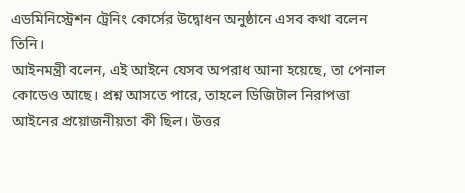এডমিনিস্ট্রেশন ট্রেনিং কোর্সের উদ্বোধন অনুষ্ঠানে এসব কথা বলেন তিনি।
আইনমন্ত্রী বলেন, এই আইনে যেসব অপরাধ আনা হয়েছে, তা পেনাল কোডেও আছে। প্রশ্ন আসতে পারে, তাহলে ডিজিটাল নিরাপত্তা আইনের প্রয়োজনীয়তা কী ছিল। উত্তর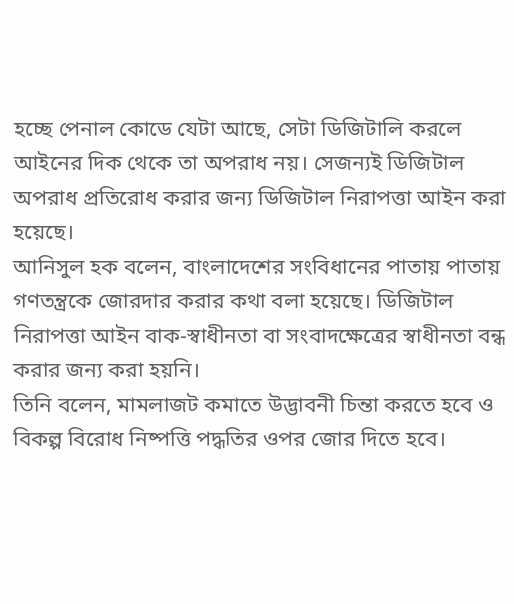হচ্ছে পেনাল কোডে যেটা আছে, সেটা ডিজিটালি করলে আইনের দিক থেকে তা অপরাধ নয়। সেজন্যই ডিজিটাল অপরাধ প্রতিরোধ করার জন্য ডিজিটাল নিরাপত্তা আইন করা হয়েছে।
আনিসুল হক বলেন, বাংলাদেশের সংবিধানের পাতায় পাতায় গণতন্ত্রকে জোরদার করার কথা বলা হয়েছে। ডিজিটাল নিরাপত্তা আইন বাক-স্বাধীনতা বা সংবাদক্ষেত্রের স্বাধীনতা বন্ধ করার জন্য করা হয়নি।
তিনি বলেন, মামলাজট কমাতে উদ্ভাবনী চিন্তা করতে হবে ও বিকল্প বিরোধ নিষ্পত্তি পদ্ধতির ওপর জোর দিতে হবে।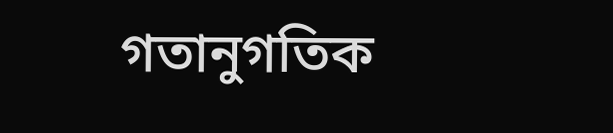গতানুগতিক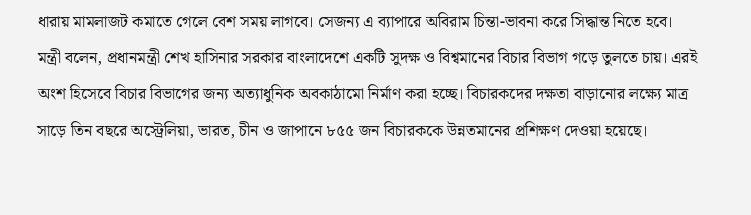ধারায় মামলাজট কমাতে গেলে বেশ সময় লাগবে। সেজন্য এ ব্যাপারে অবিরাম চিন্তা-ভাবনা করে সিদ্ধান্ত নিতে হবে।
মন্ত্রী বলেন, প্রধানমন্ত্রী শেখ হাসিনার সরকার বাংলাদেশে একটি সুদক্ষ ও বিশ্বমানের বিচার বিভাগ গড়ে তুলতে চায়। এরই অংশ হিসেবে বিচার বিভাগের জন্য অত্যাধুনিক অবকাঠামো নির্মাণ করা হচ্ছে। বিচারকদের দক্ষতা বাড়ানোর লক্ষ্যে মাত্র সাড়ে তিন বছরে অস্ট্রেলিয়া, ভারত, চীন ও জাপানে ৮৫৫ জন বিচারককে উন্নতমানের প্রশিক্ষণ দেওয়া হয়েছে।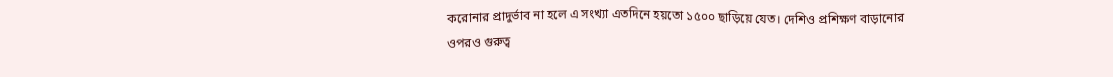করোনার প্রাদুর্ভাব না হলে এ সংখ্যা এতদিনে হয়তো ১৫০০ ছাড়িয়ে যেত। দেশিও প্রশিক্ষণ বাড়ানোর ওপরও গুরুত্ব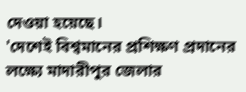দেওয়া হয়েছে।
'দেশেই বিশ্বমানের প্রশিক্ষণ প্রদানের লক্ষ্যে মাদারীপুর জেলার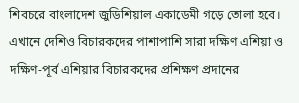শিবচরে বাংলাদেশ জুডিশিয়াল একাডেমী গড়ে তোলা হবে। এখানে দেশিও বিচারকদের পাশাপাশি সারা দক্ষিণ এশিয়া ও দক্ষিণ-পূর্ব এশিয়ার বিচারকদের প্রশিক্ষণ প্রদানের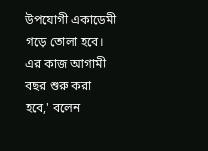উপযোগী একাডেমী গড়ে তোলা হবে। এর কাজ আগামী বছর শুরু করা হবে,' বলেন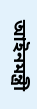আইনমন্ত্রী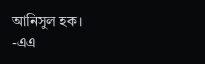আনিসুল হক।
-এএ